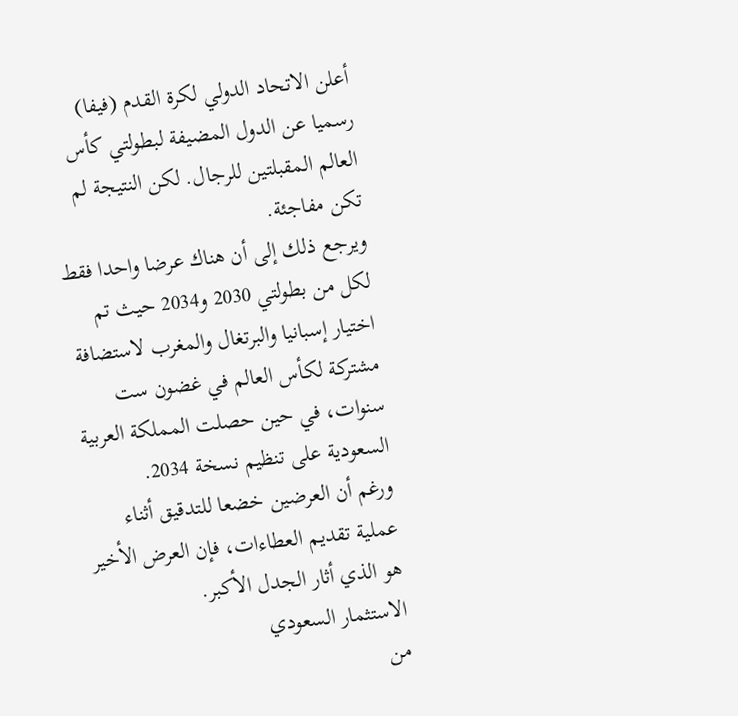أعلن الاتحاد الدولي لكرة القدم (فيفا) رسميا عن الدول المضيفة لبطولتي كأس العالم المقبلتين للرجال. لكن النتيجة لم تكن مفاجئة.
ويرجع ذلك إلى أن هناك عرضا واحدا فقط لكل من بطولتي 2030 و2034 حيث تم اختيار إسبانيا والبرتغال والمغرب لاستضافة مشتركة لكأس العالم في غضون ست سنوات، في حين حصلت المملكة العربية السعودية على تنظيم نسخة 2034.
ورغم أن العرضين خضعا للتدقيق أثناء عملية تقديم العطاءات، فإن العرض الأخير هو الذي أثار الجدل الأكبر.
الاستثمار السعودي
من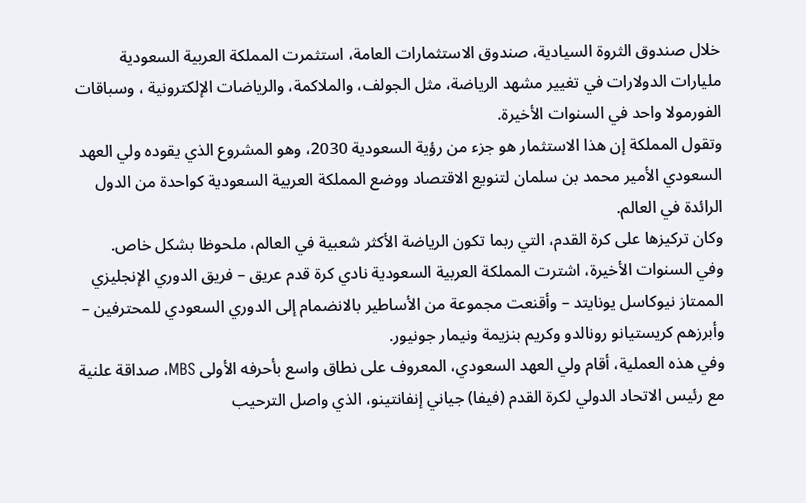خلال صندوق الثروة السيادية، صندوق الاستثمارات العامة، استثمرت المملكة العربية السعودية مليارات الدولارات في تغيير مشهد الرياضة، مثل الجولف، والملاكمة، والرياضات الإلكترونية ، وسباقات الفورمولا واحد في السنوات الأخيرة.
وتقول المملكة إن هذا الاستثمار هو جزء من رؤية السعودية 2030، وهو المشروع الذي يقوده ولي العهد السعودي الأمير محمد بن سلمان لتنويع الاقتصاد ووضع المملكة العربية السعودية كواحدة من الدول الرائدة في العالم.
وكان تركيزها على كرة القدم، التي ربما تكون الرياضة الأكثر شعبية في العالم، ملحوظا بشكل خاص.
وفي السنوات الأخيرة، اشترت المملكة العربية السعودية نادي كرة قدم عريق – فريق الدوري الإنجليزي الممتاز نيوكاسل يونايتد – وأقنعت مجموعة من الأساطير بالانضمام إلى الدوري السعودي للمحترفين – وأبرزهم كريستيانو رونالدو وكريم بنزيمة ونيمار جونيور.
وفي هذه العملية، أقام ولي العهد السعودي، المعروف على نطاق واسع بأحرفه الأولى MBS، صداقة علنية مع رئيس الاتحاد الدولي لكرة القدم (فيفا) جياني إنفانتينو، الذي واصل الترحيب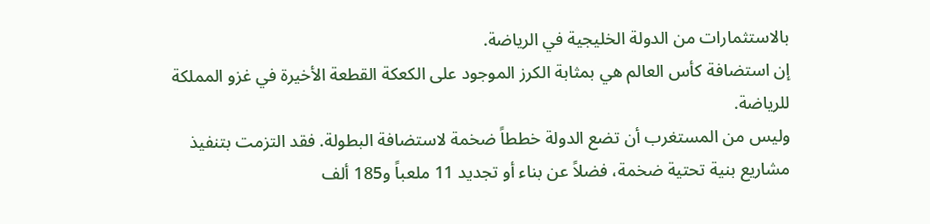بالاستثمارات من الدولة الخليجية في الرياضة.
إن استضافة كأس العالم هي بمثابة الكرز الموجود على الكعكة القطعة الأخيرة في غزو المملكة للرياضة.
وليس من المستغرب أن تضع الدولة خططاً ضخمة لاستضافة البطولة. فقد التزمت بتنفيذ مشاريع بنية تحتية ضخمة، فضلاً عن بناء أو تجديد 11 ملعباً و185 ألف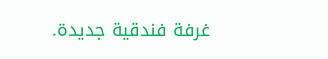غرفة فندقية جديدة.